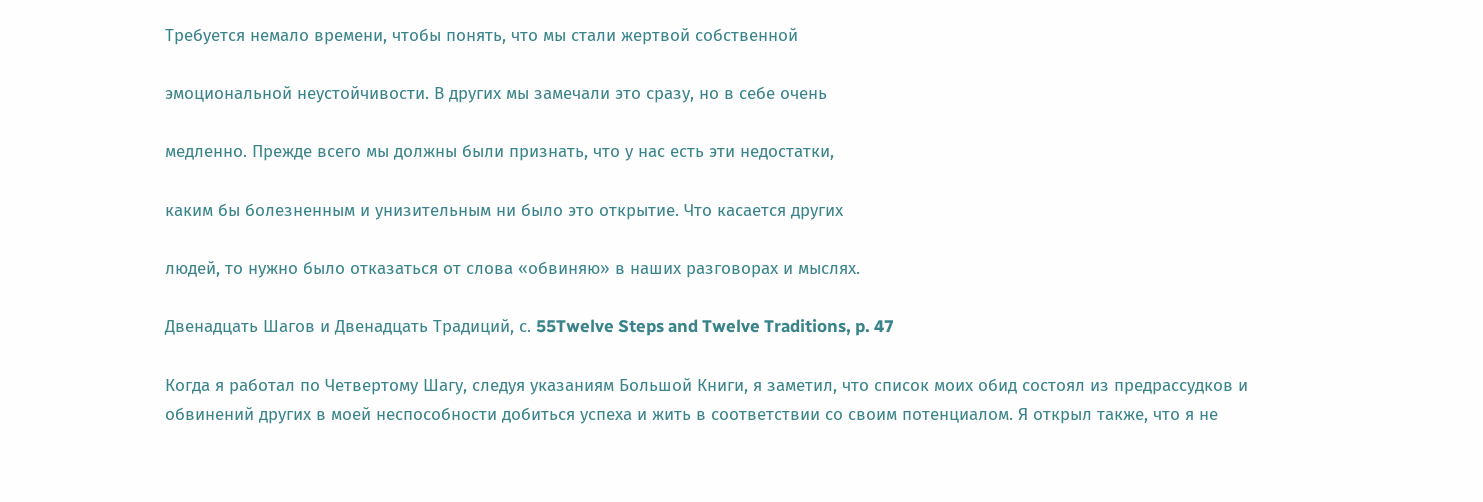Требуется немало времени, чтобы понять, что мы стали жертвой собственной

эмоциональной неустойчивости. В других мы замечали это сразу, но в себе очень

медленно. Прежде всего мы должны были признать, что у нас есть эти недостатки,

каким бы болезненным и унизительным ни было это открытие. Что касается других

людей, то нужно было отказаться от слова «обвиняю» в наших разговорах и мыслях.

Двенадцать Шагов и Двенадцать Традиций, с. 55Twelve Steps and Twelve Traditions, p. 47

Когда я работал по Четвертому Шагу, следуя указаниям Большой Книги, я заметил, что список моих обид состоял из предрассудков и обвинений других в моей неспособности добиться успеха и жить в соответствии со своим потенциалом. Я открыл также, что я не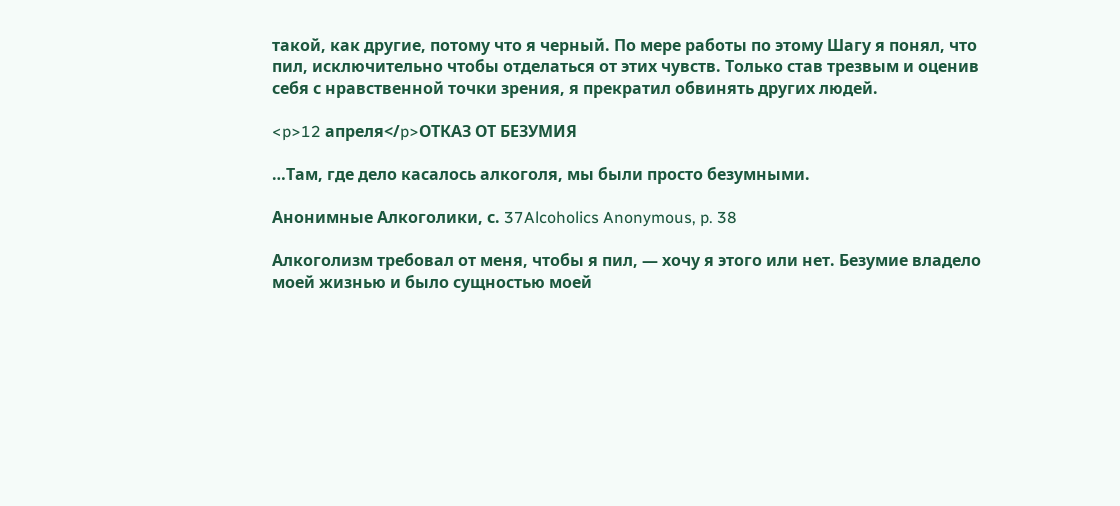такой, как другие, потому что я черный. По мере работы по этому Шагу я понял, что пил, исключительно чтобы отделаться от этих чувств. Только став трезвым и оценив себя с нравственной точки зрения, я прекратил обвинять других людей.

<p>12 апреля</p>ОТКАЗ ОТ БЕЗУМИЯ

…Там, где дело касалось алкоголя, мы были просто безумными.

Анонимные Алкоголики, с. 37Alcoholics Anonymous, p. 38

Алкоголизм требовал от меня, чтобы я пил, — хочу я этого или нет. Безумие владело моей жизнью и было сущностью моей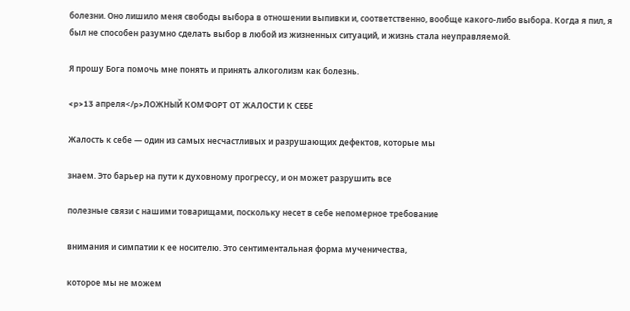болезни. Оно лишило меня свободы выбора в отношении выпивки и, соответственно, вообще какого‑либо выбора. Когда я пил, я был не способен разумно сделать выбор в любой из жизненных ситуаций, и жизнь стала неуправляемой.

Я прошу Бога помочь мне понять и принять алкоголизм как болезнь.

<p>13 апреля</p>ЛОЖНЫЙ КОМФОРТ ОТ ЖАЛОСТИ К СЕБЕ

Жалость к себе — один из самых несчастливых и разрушающих дефектов, которые мы

знаем. Это барьер на пути к духовному прогрессу, и он может разрушить все

полезные связи с нашими товарищами, поскольку несет в себе непомерное требование

внимания и симпатии к ее носителю. Это сентиментальная форма мученичества,

которое мы не можем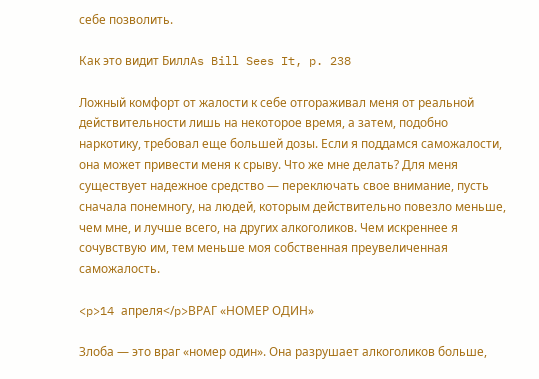себе позволить.

Как это видит БиллAs Bill Sees It, p. 238

Ложный комфорт от жалости к себе отгораживал меня от реальной действительности лишь на некоторое время, а затем, подобно наркотику, требовал еще большей дозы. Если я поддамся саможалости, она может привести меня к срыву. Что же мне делать? Для меня существует надежное средство — переключать свое внимание, пусть сначала понемногу, на людей, которым действительно повезло меньше, чем мне, и лучше всего, на других алкоголиков. Чем искреннее я сочувствую им, тем меньше моя собственная преувеличенная саможалость.

<p>14 апреля</p>ВРАГ «НОМЕР ОДИН»

Злоба — это враг «номер один». Она разрушает алкоголиков больше,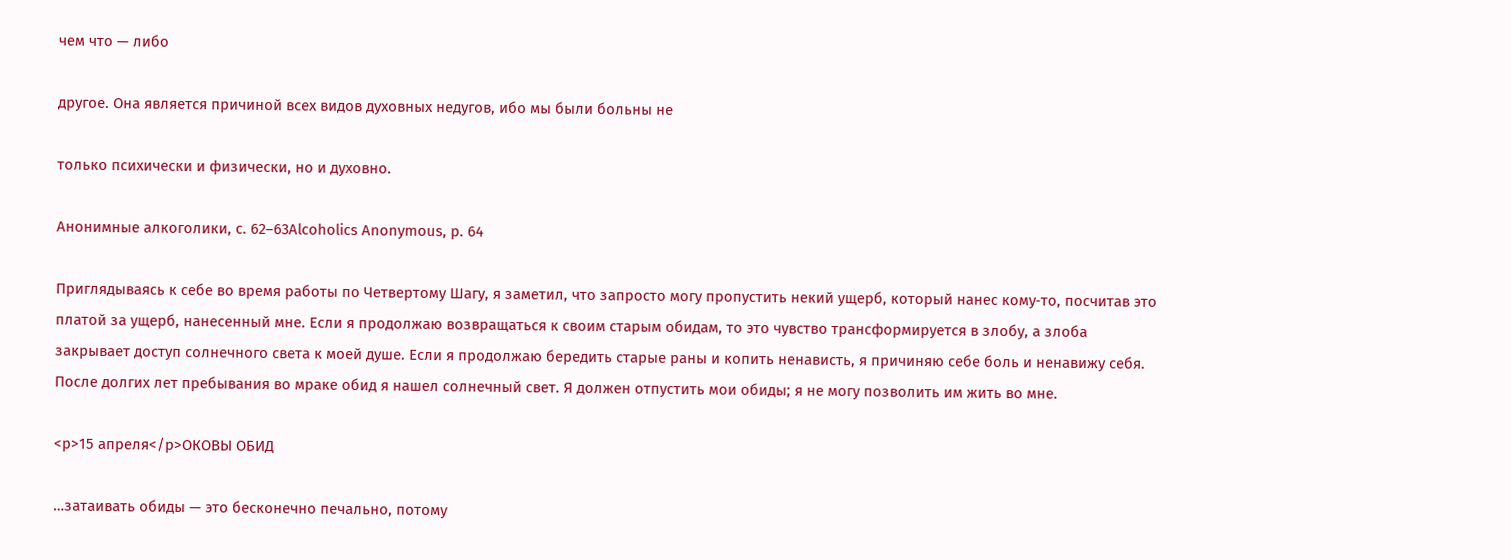чем что — либо

другое. Она является причиной всех видов духовных недугов, ибо мы были больны не

только психически и физически, но и духовно.

Анонимные алкоголики, с. 62–63Alcoholics Anonymous, p. 64

Приглядываясь к себе во время работы по Четвертому Шагу, я заметил, что запросто могу пропустить некий ущерб, который нанес кому‑то, посчитав это платой за ущерб, нанесенный мне. Если я продолжаю возвращаться к своим старым обидам, то это чувство трансформируется в злобу, а злоба закрывает доступ солнечного света к моей душе. Если я продолжаю бередить старые раны и копить ненависть, я причиняю себе боль и ненавижу себя. После долгих лет пребывания во мраке обид я нашел солнечный свет. Я должен отпустить мои обиды; я не могу позволить им жить во мне.

<p>15 апреля</p>ОКОВЫ ОБИД

…затаивать обиды — это бесконечно печально, потому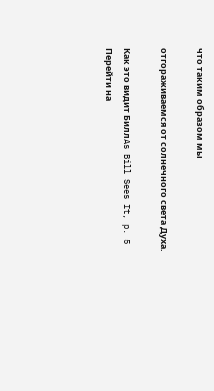что таким образом мы

отгораживаемся от солнечного света Духа.

Как это видит БиллAs Bill Sees It, p. 5
Перейти на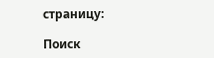страницу:

Поиск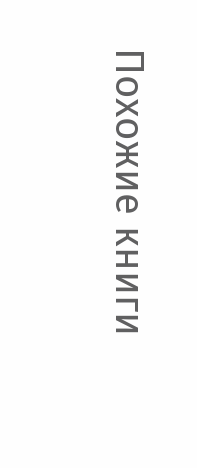Похожие книги